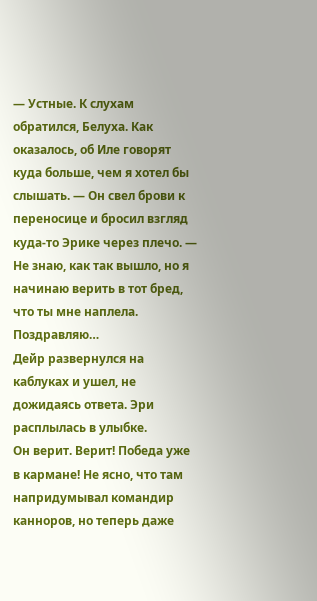— Устные. К слухам обратился, Белуха. Как оказалось, об Иле говорят куда больше, чем я хотел бы слышать. — Он свел брови к переносице и бросил взгляд куда-то Эрике через плечо. — Не знаю, как так вышло, но я начинаю верить в тот бред, что ты мне наплела. Поздравляю…
Дейр развернулся на каблуках и ушел, не дожидаясь ответа. Эри расплылась в улыбке.
Он верит. Верит! Победа уже в кармане! Не ясно, что там напридумывал командир канноров, но теперь даже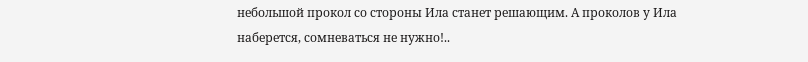небольшой прокол со стороны Ила станет решающим. А проколов у Ила наберется, сомневаться не нужно!..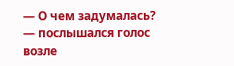— О чем задумалась? — послышался голос возле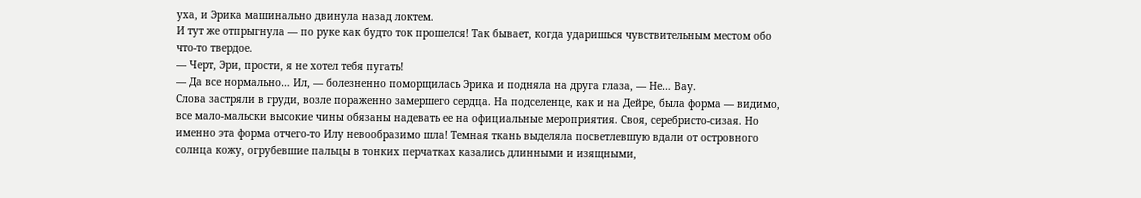уха, и Эрика машинально двинула назад локтем.
И тут же отпрыгнула — по руке как будто ток прошелся! Так бывает, когда ударишься чувствительным местом обо что-то твердое.
— Черт, Эри, прости, я не хотел тебя пугать!
— Да все нормально… Ил, — болезненно поморщилась Эрика и подняла на друга глаза, — Не… Вау.
Слова застряли в груди, возле пораженно замершего сердца. На подселенце, как и на Дейре, была форма — видимо, все мало-мальски высокие чины обязаны надевать ее на официальные мероприятия. Своя, серебристо-сизая. Но именно эта форма отчего-то Илу невообразимо шла! Темная ткань выделяла посветлевшую вдали от островного солнца кожу, огрубевшие пальцы в тонких перчатках казались длинными и изящными,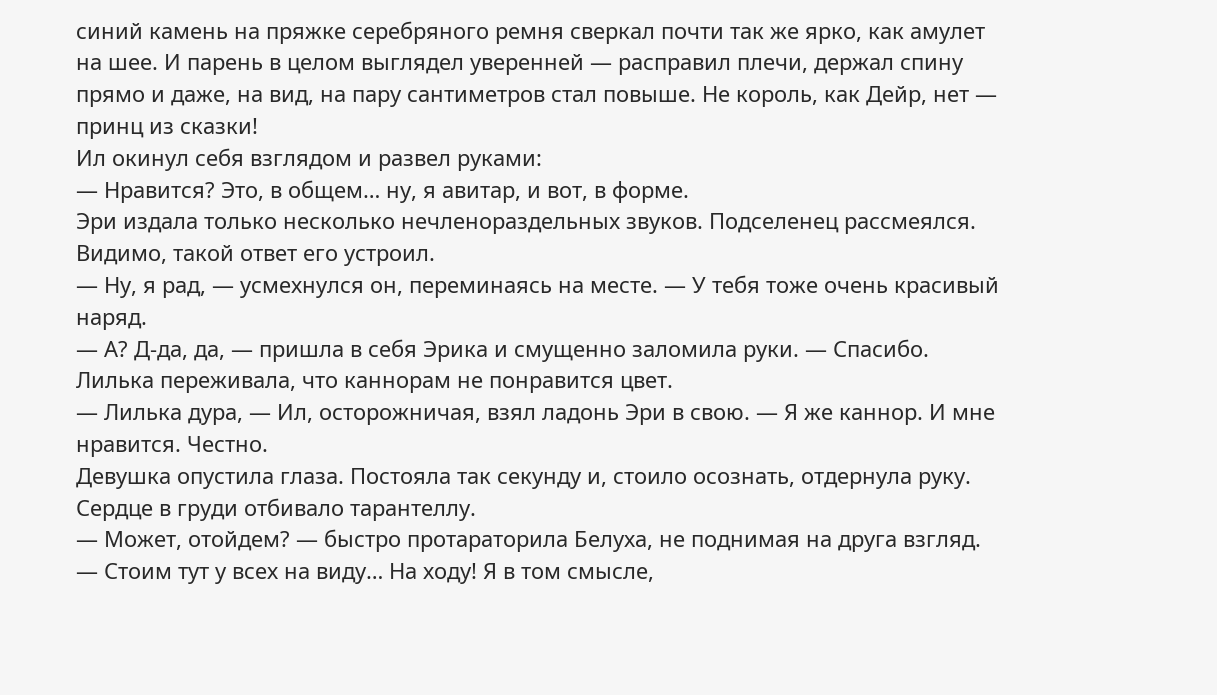синий камень на пряжке серебряного ремня сверкал почти так же ярко, как амулет на шее. И парень в целом выглядел уверенней — расправил плечи, держал спину прямо и даже, на вид, на пару сантиметров стал повыше. Не король, как Дейр, нет — принц из сказки!
Ил окинул себя взглядом и развел руками:
— Нравится? Это, в общем… ну, я авитар, и вот, в форме.
Эри издала только несколько нечленораздельных звуков. Подселенец рассмеялся. Видимо, такой ответ его устроил.
— Ну, я рад, — усмехнулся он, переминаясь на месте. — У тебя тоже очень красивый наряд.
— А? Д-да, да, — пришла в себя Эрика и смущенно заломила руки. — Спасибо. Лилька переживала, что каннорам не понравится цвет.
— Лилька дура, — Ил, осторожничая, взял ладонь Эри в свою. — Я же каннор. И мне нравится. Честно.
Девушка опустила глаза. Постояла так секунду и, стоило осознать, отдернула руку. Сердце в груди отбивало тарантеллу.
— Может, отойдем? — быстро протараторила Белуха, не поднимая на друга взгляд. — Стоим тут у всех на виду… На ходу! Я в том смысле,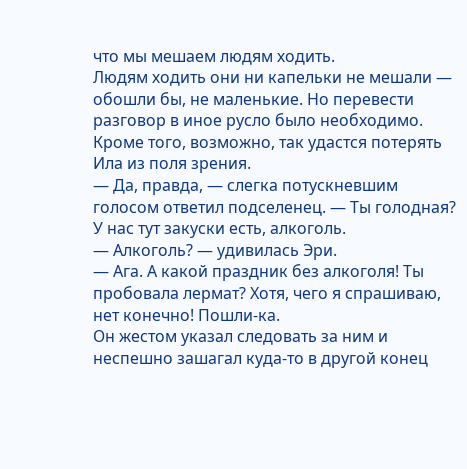что мы мешаем людям ходить.
Людям ходить они ни капельки не мешали — обошли бы, не маленькие. Но перевести разговор в иное русло было необходимо. Кроме того, возможно, так удастся потерять Ила из поля зрения.
— Да, правда, — слегка потускневшим голосом ответил подселенец. — Ты голодная? У нас тут закуски есть, алкоголь.
— Алкоголь? — удивилась Эри.
— Ага. А какой праздник без алкоголя! Ты пробовала лермат? Хотя, чего я спрашиваю, нет конечно! Пошли-ка.
Он жестом указал следовать за ним и неспешно зашагал куда-то в другой конец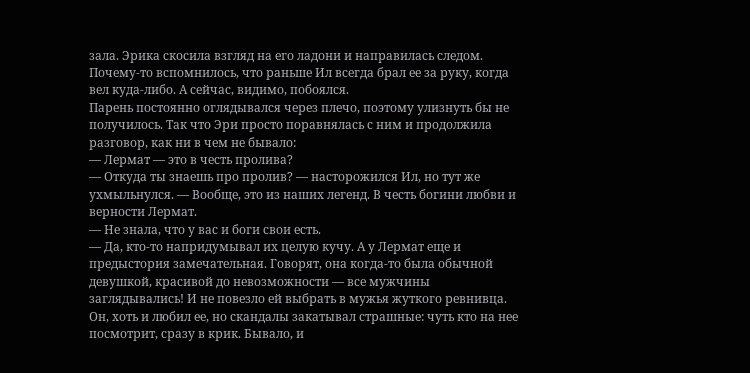зала. Эрика скосила взгляд на его ладони и направилась следом. Почему-то вспомнилось, что раньше Ил всегда брал ее за руку, когда вел куда-либо. А сейчас, видимо, побоялся.
Парень постоянно оглядывался через плечо, поэтому улизнуть бы не получилось. Так что Эри просто поравнялась с ним и продолжила разговор, как ни в чем не бывало:
— Лермат — это в честь пролива?
— Откуда ты знаешь про пролив? — насторожился Ил, но тут же ухмыльнулся. — Вообще, это из наших легенд. В честь богини любви и верности Лермат.
— Не знала, что у вас и боги свои есть.
— Да, кто-то напридумывал их целую кучу. А у Лермат еще и предыстория замечательная. Говорят, она когда-то была обычной девушкой, красивой до невозможности — все мужчины заглядывались! И не повезло ей выбрать в мужья жуткого ревнивца. Он, хоть и любил ее, но скандалы закатывал страшные: чуть кто на нее посмотрит, сразу в крик. Бывало, и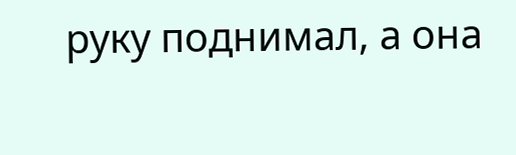руку поднимал, а она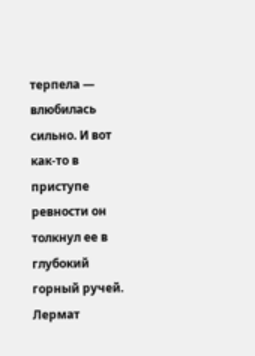терпела — влюбилась сильно. И вот как-то в приступе ревности он толкнул ее в глубокий горный ручей. Лермат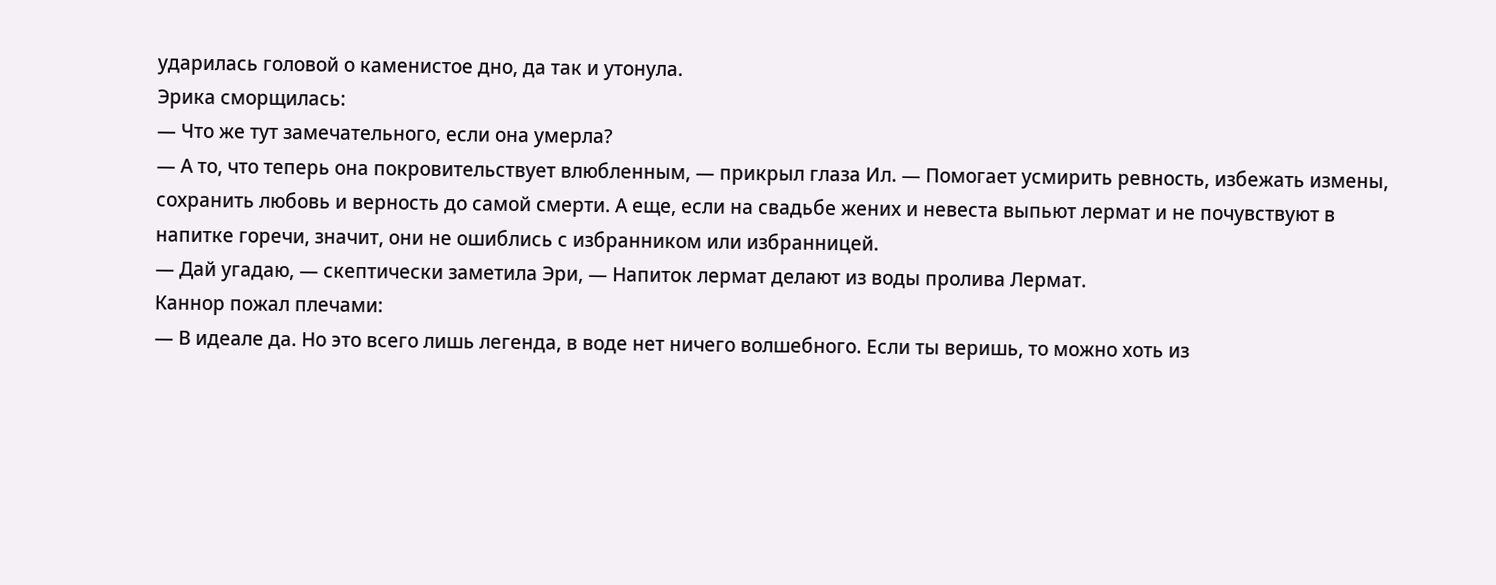ударилась головой о каменистое дно, да так и утонула.
Эрика сморщилась:
— Что же тут замечательного, если она умерла?
— А то, что теперь она покровительствует влюбленным, — прикрыл глаза Ил. — Помогает усмирить ревность, избежать измены, сохранить любовь и верность до самой смерти. А еще, если на свадьбе жених и невеста выпьют лермат и не почувствуют в напитке горечи, значит, они не ошиблись с избранником или избранницей.
— Дай угадаю, — скептически заметила Эри, — Напиток лермат делают из воды пролива Лермат.
Каннор пожал плечами:
— В идеале да. Но это всего лишь легенда, в воде нет ничего волшебного. Если ты веришь, то можно хоть из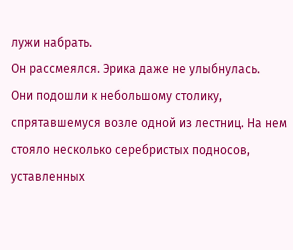лужи набрать.
Он рассмеялся. Эрика даже не улыбнулась.
Они подошли к небольшому столику, спрятавшемуся возле одной из лестниц. На нем стояло несколько серебристых подносов, уставленных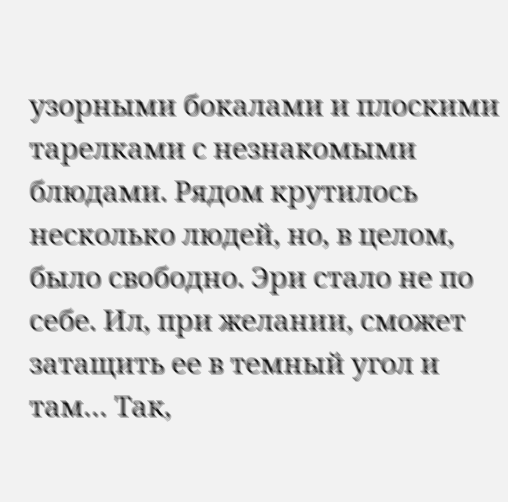узорными бокалами и плоскими тарелками с незнакомыми блюдами. Рядом крутилось несколько людей, но, в целом, было свободно. Эри стало не по себе. Ил, при желании, сможет затащить ее в темный угол и там… Так,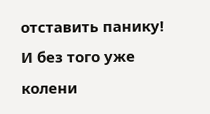отставить панику! И без того уже колени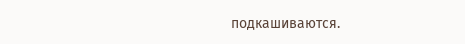подкашиваются.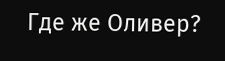Где же Оливер?